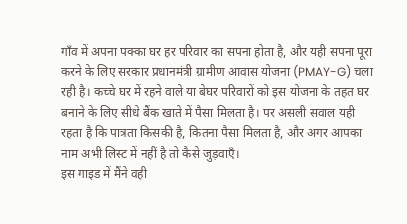गाँव में अपना पक्का घर हर परिवार का सपना होता है, और यही सपना पूरा करने के लिए सरकार प्रधानमंत्री ग्रामीण आवास योजना (PMAY-G) चला रही है। कच्चे घर में रहने वाले या बेघर परिवारों को इस योजना के तहत घर बनाने के लिए सीधे बैंक खाते में पैसा मिलता है। पर असली सवाल यही रहता है कि पात्रता किसकी है, कितना पैसा मिलता है, और अगर आपका नाम अभी लिस्ट में नहीं है तो कैसे जुड़वाएँ।
इस गाइड में मैंने वही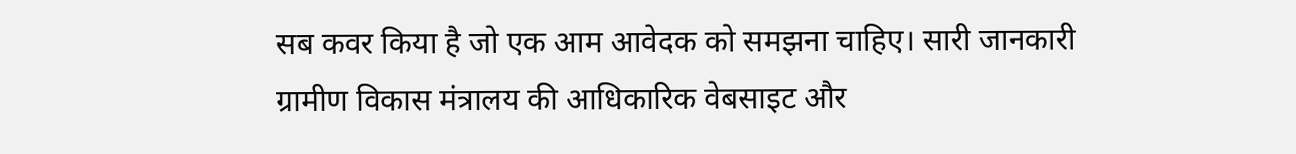सब कवर किया है जो एक आम आवेदक को समझना चाहिए। सारी जानकारी ग्रामीण विकास मंत्रालय की आधिकारिक वेबसाइट और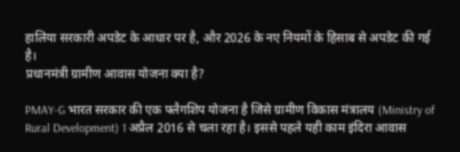हालिया सरकारी अपडेट के आधार पर है, और 2026 के नए नियमों के हिसाब से अपडेट की गई है।
प्रधानमंत्री ग्रामीण आवास योजना क्या है?

PMAY-G भारत सरकार की एक फ्लैगशिप योजना है जिसे ग्रामीण विकास मंत्रालय (Ministry of Rural Development) 1 अप्रैल 2016 से चला रहा है। इससे पहले यही काम इंदिरा आवास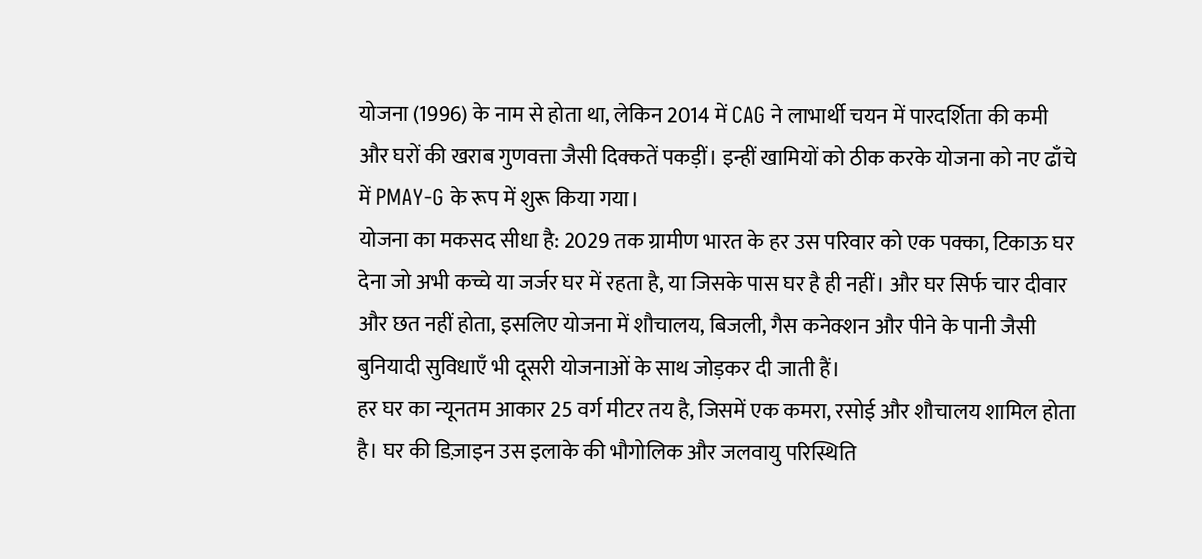योजना (1996) के नाम से होता था, लेकिन 2014 में CAG ने लाभार्थी चयन में पारदर्शिता की कमी और घरों की खराब गुणवत्ता जैसी दिक्कतें पकड़ीं। इन्हीं खामियों को ठीक करके योजना को नए ढाँचे में PMAY-G के रूप में शुरू किया गया।
योजना का मकसद सीधा है: 2029 तक ग्रामीण भारत के हर उस परिवार को एक पक्का, टिकाऊ घर देना जो अभी कच्चे या जर्जर घर में रहता है, या जिसके पास घर है ही नहीं। और घर सिर्फ चार दीवार और छत नहीं होता, इसलिए योजना में शौचालय, बिजली, गैस कनेक्शन और पीने के पानी जैसी बुनियादी सुविधाएँ भी दूसरी योजनाओं के साथ जोड़कर दी जाती हैं।
हर घर का न्यूनतम आकार 25 वर्ग मीटर तय है, जिसमें एक कमरा, रसोई और शौचालय शामिल होता है। घर की डिज़ाइन उस इलाके की भौगोलिक और जलवायु परिस्थिति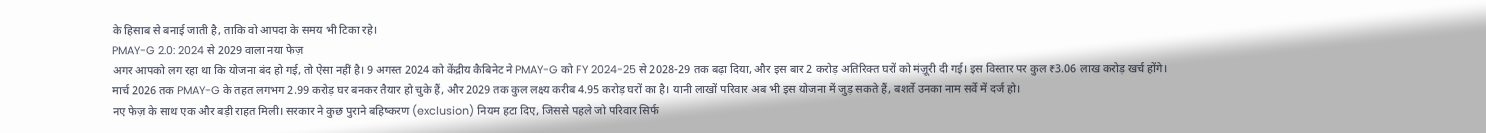के हिसाब से बनाई जाती है, ताकि वो आपदा के समय भी टिका रहे।
PMAY-G 2.0: 2024 से 2029 वाला नया फेज़
अगर आपको लग रहा था कि योजना बंद हो गई, तो ऐसा नहीं है। 9 अगस्त 2024 को केंद्रीय कैबिनेट ने PMAY-G को FY 2024-25 से 2028-29 तक बढ़ा दिया, और इस बार 2 करोड़ अतिरिक्त घरों को मंज़ूरी दी गई। इस विस्तार पर कुल ₹3.06 लाख करोड़ खर्च होंगे।
मार्च 2026 तक PMAY-G के तहत लगभग 2.99 करोड़ घर बनकर तैयार हो चुके हैं, और 2029 तक कुल लक्ष्य करीब 4.95 करोड़ घरों का है। यानी लाखों परिवार अब भी इस योजना में जुड़ सकते हैं, बशर्ते उनका नाम सर्वे में दर्ज हो।
नए फेज़ के साथ एक और बड़ी राहत मिली। सरकार ने कुछ पुराने बहिष्करण (exclusion) नियम हटा दिए, जिससे पहले जो परिवार सिर्फ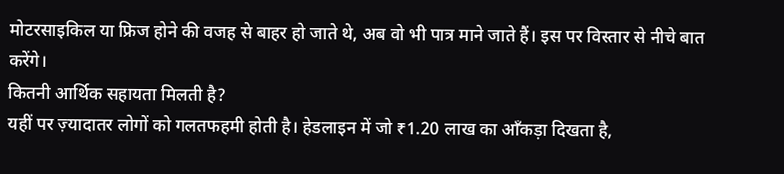मोटरसाइकिल या फ्रिज होने की वजह से बाहर हो जाते थे, अब वो भी पात्र माने जाते हैं। इस पर विस्तार से नीचे बात करेंगे।
कितनी आर्थिक सहायता मिलती है?
यहीं पर ज़्यादातर लोगों को गलतफहमी होती है। हेडलाइन में जो ₹1.20 लाख का आँकड़ा दिखता है,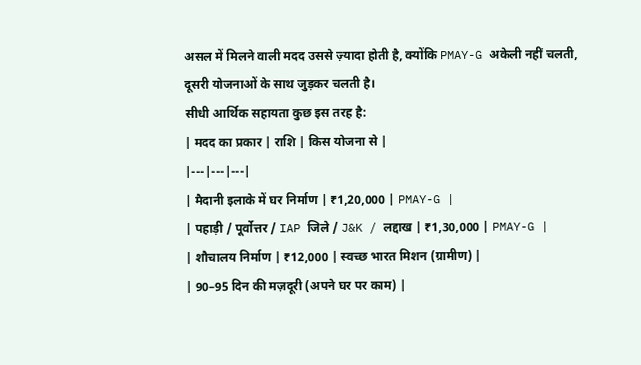असल में मिलने वाली मदद उससे ज़्यादा होती है, क्योंकि PMAY-G अकेली नहीं चलती, दूसरी योजनाओं के साथ जुड़कर चलती है।
सीधी आर्थिक सहायता कुछ इस तरह है:
| मदद का प्रकार | राशि | किस योजना से |
|---|---|---|
| मैदानी इलाके में घर निर्माण | ₹1,20,000 | PMAY-G |
| पहाड़ी / पूर्वोत्तर / IAP जिले / J&K / लद्दाख | ₹1,30,000 | PMAY-G |
| शौचालय निर्माण | ₹12,000 | स्वच्छ भारत मिशन (ग्रामीण) |
| 90–95 दिन की मज़दूरी (अपने घर पर काम) |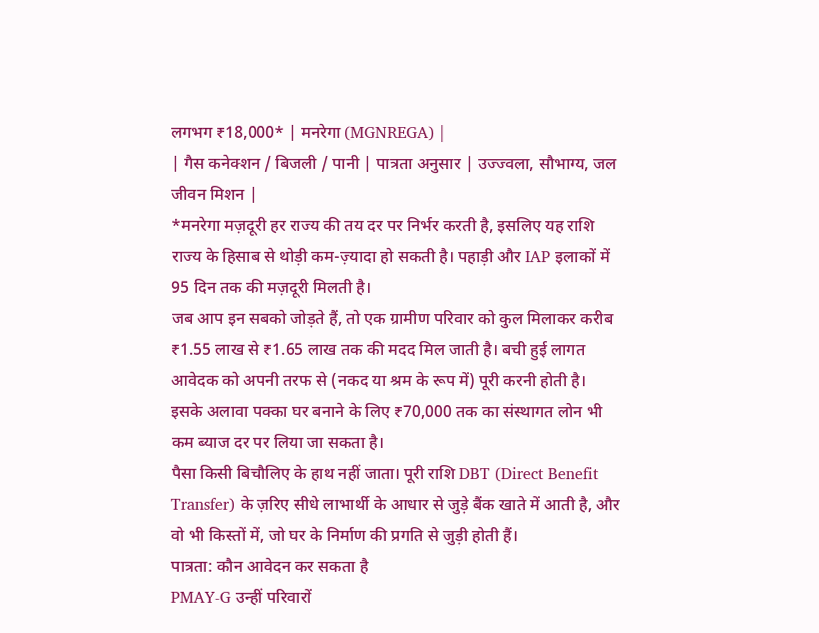लगभग ₹18,000* | मनरेगा (MGNREGA) |
| गैस कनेक्शन / बिजली / पानी | पात्रता अनुसार | उज्ज्वला, सौभाग्य, जल जीवन मिशन |
*मनरेगा मज़दूरी हर राज्य की तय दर पर निर्भर करती है, इसलिए यह राशि राज्य के हिसाब से थोड़ी कम-ज़्यादा हो सकती है। पहाड़ी और IAP इलाकों में 95 दिन तक की मज़दूरी मिलती है।
जब आप इन सबको जोड़ते हैं, तो एक ग्रामीण परिवार को कुल मिलाकर करीब ₹1.55 लाख से ₹1.65 लाख तक की मदद मिल जाती है। बची हुई लागत आवेदक को अपनी तरफ से (नकद या श्रम के रूप में) पूरी करनी होती है। इसके अलावा पक्का घर बनाने के लिए ₹70,000 तक का संस्थागत लोन भी कम ब्याज दर पर लिया जा सकता है।
पैसा किसी बिचौलिए के हाथ नहीं जाता। पूरी राशि DBT (Direct Benefit Transfer) के ज़रिए सीधे लाभार्थी के आधार से जुड़े बैंक खाते में आती है, और वो भी किस्तों में, जो घर के निर्माण की प्रगति से जुड़ी होती हैं।
पात्रता: कौन आवेदन कर सकता है
PMAY-G उन्हीं परिवारों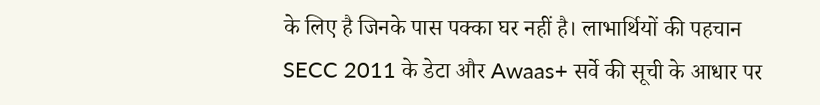के लिए है जिनके पास पक्का घर नहीं है। लाभार्थियों की पहचान SECC 2011 के डेटा और Awaas+ सर्वे की सूची के आधार पर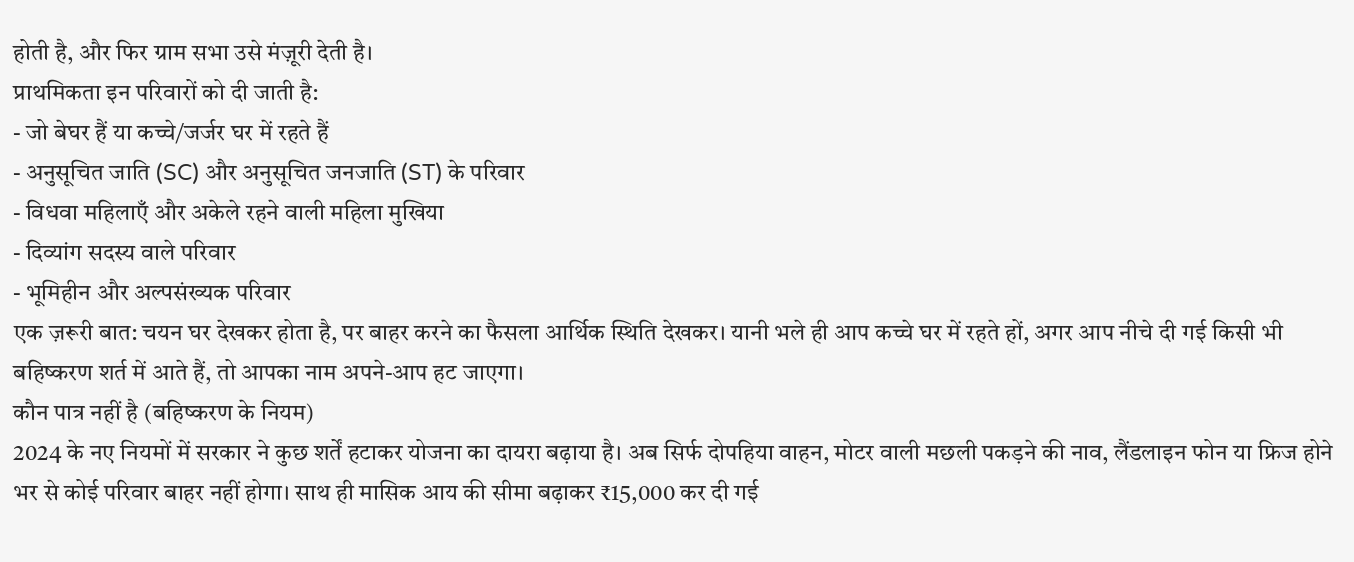होती है, और फिर ग्राम सभा उसे मंज़ूरी देती है।
प्राथमिकता इन परिवारों को दी जाती है:
- जो बेघर हैं या कच्चे/जर्जर घर में रहते हैं
- अनुसूचित जाति (SC) और अनुसूचित जनजाति (ST) के परिवार
- विधवा महिलाएँ और अकेले रहने वाली महिला मुखिया
- दिव्यांग सदस्य वाले परिवार
- भूमिहीन और अल्पसंख्यक परिवार
एक ज़रूरी बात: चयन घर देखकर होता है, पर बाहर करने का फैसला आर्थिक स्थिति देखकर। यानी भले ही आप कच्चे घर में रहते हों, अगर आप नीचे दी गई किसी भी बहिष्करण शर्त में आते हैं, तो आपका नाम अपने-आप हट जाएगा।
कौन पात्र नहीं है (बहिष्करण के नियम)
2024 के नए नियमों में सरकार ने कुछ शर्तें हटाकर योजना का दायरा बढ़ाया है। अब सिर्फ दोपहिया वाहन, मोटर वाली मछली पकड़ने की नाव, लैंडलाइन फोन या फ्रिज होने भर से कोई परिवार बाहर नहीं होगा। साथ ही मासिक आय की सीमा बढ़ाकर ₹15,000 कर दी गई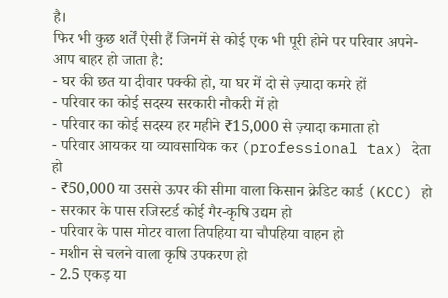है।
फिर भी कुछ शर्तें ऐसी हैं जिनमें से कोई एक भी पूरी होने पर परिवार अपने-आप बाहर हो जाता है:
- घर की छत या दीवार पक्की हो, या घर में दो से ज़्यादा कमरे हों
- परिवार का कोई सदस्य सरकारी नौकरी में हो
- परिवार का कोई सदस्य हर महीने ₹15,000 से ज़्यादा कमाता हो
- परिवार आयकर या व्यावसायिक कर (professional tax) देता हो
- ₹50,000 या उससे ऊपर की सीमा वाला किसान क्रेडिट कार्ड (KCC) हो
- सरकार के पास रजिस्टर्ड कोई गैर-कृषि उद्यम हो
- परिवार के पास मोटर वाला तिपहिया या चौपहिया वाहन हो
- मशीन से चलने वाला कृषि उपकरण हो
- 2.5 एकड़ या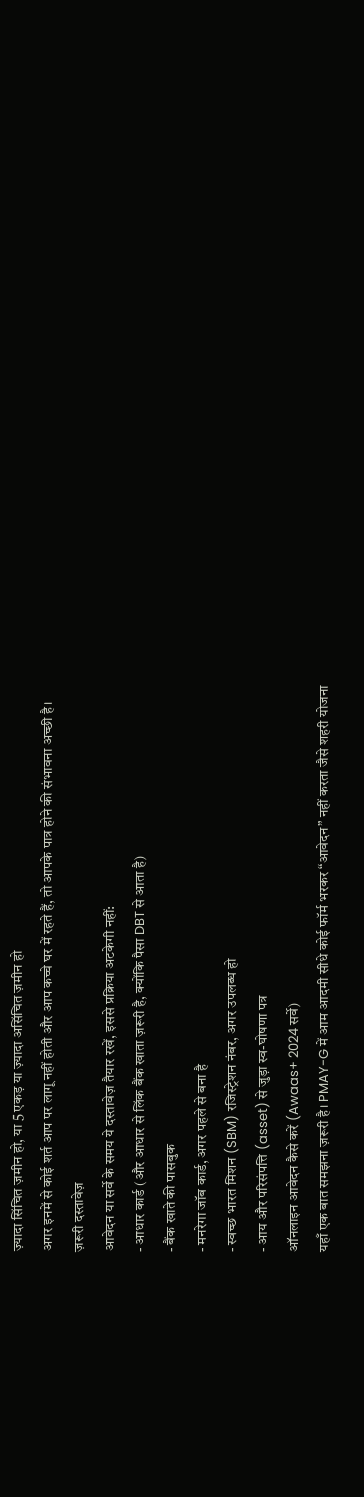ज़्यादा सिंचित ज़मीन हो, या 5 एकड़ या ज़्यादा असिंचित ज़मीन हो
अगर इनमें से कोई शर्त आप पर लागू नहीं होती और आप कच्चे घर में रहते हैं, तो आपके पात्र होने की संभावना अच्छी है।
ज़रूरी दस्तावेज़
आवेदन या सर्वे के समय ये दस्तावेज़ तैयार रखें, इससे प्रक्रिया अटकेगी नहीं:
- आधार कार्ड (और आधार से लिंक बैंक खाता ज़रूरी है, क्योंकि पैसा DBT से आता है)
- बैंक खाते की पासबुक
- मनरेगा जॉब कार्ड, अगर पहले से बना है
- स्वच्छ भारत मिशन (SBM) रजिस्ट्रेशन नंबर, अगर उपलब्ध हो
- आय और परिसंपत्ति (asset) से जुड़ा स्व-घोषणा पत्र
ऑनलाइन आवेदन कैसे करें (Awaas+ 2024 सर्वे)
यहाँ एक बात समझना ज़रूरी है। PMAY-G में आम आदमी सीधे कोई फॉर्म भरकर “आवेदन” नहीं करता जैसे शहरी योजना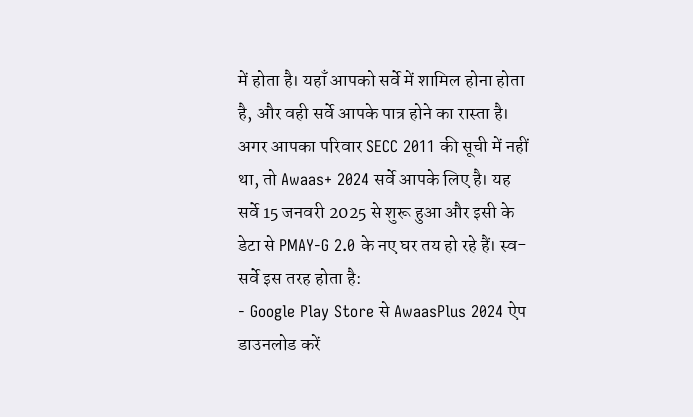में होता है। यहाँ आपको सर्वे में शामिल होना होता है, और वही सर्वे आपके पात्र होने का रास्ता है।
अगर आपका परिवार SECC 2011 की सूची में नहीं था, तो Awaas+ 2024 सर्वे आपके लिए है। यह सर्वे 15 जनवरी 2025 से शुरू हुआ और इसी के डेटा से PMAY-G 2.0 के नए घर तय हो रहे हैं। स्व-सर्वे इस तरह होता है:
- Google Play Store से AwaasPlus 2024 ऐप डाउनलोड करें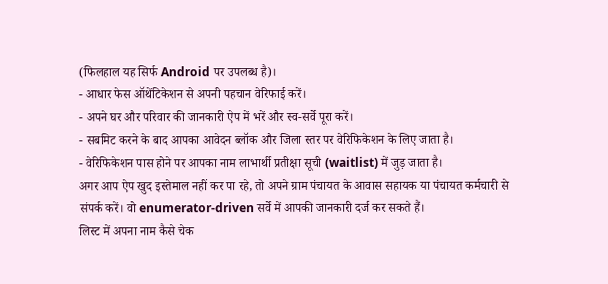(फिलहाल यह सिर्फ Android पर उपलब्ध है)।
- आधार फेस ऑथेंटिकेशन से अपनी पहचान वेरिफाई करें।
- अपने घर और परिवार की जानकारी ऐप में भरें और स्व-सर्वे पूरा करें।
- सबमिट करने के बाद आपका आवेदन ब्लॉक और जिला स्तर पर वेरिफिकेशन के लिए जाता है।
- वेरिफिकेशन पास होने पर आपका नाम लाभार्थी प्रतीक्षा सूची (waitlist) में जुड़ जाता है।
अगर आप ऐप खुद इस्तेमाल नहीं कर पा रहे, तो अपने ग्राम पंचायत के आवास सहायक या पंचायत कर्मचारी से संपर्क करें। वो enumerator-driven सर्वे में आपकी जानकारी दर्ज कर सकते हैं।
लिस्ट में अपना नाम कैसे चेक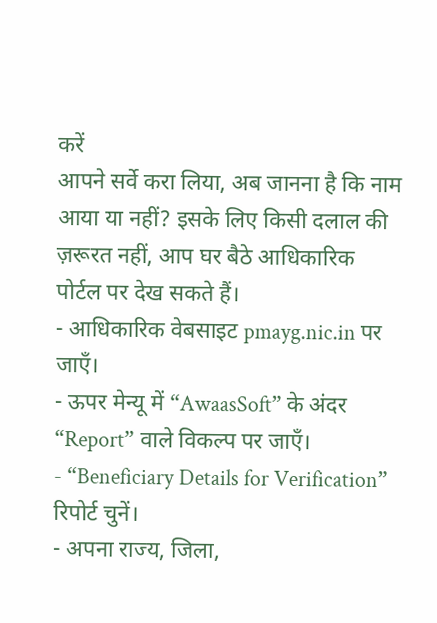करें
आपने सर्वे करा लिया, अब जानना है कि नाम आया या नहीं? इसके लिए किसी दलाल की ज़रूरत नहीं, आप घर बैठे आधिकारिक पोर्टल पर देख सकते हैं।
- आधिकारिक वेबसाइट pmayg.nic.in पर जाएँ।
- ऊपर मेन्यू में “AwaasSoft” के अंदर “Report” वाले विकल्प पर जाएँ।
- “Beneficiary Details for Verification” रिपोर्ट चुनें।
- अपना राज्य, जिला,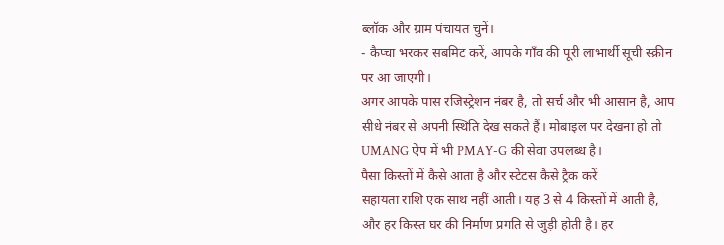ब्लॉक और ग्राम पंचायत चुनें।
- कैप्चा भरकर सबमिट करें, आपके गाँव की पूरी लाभार्थी सूची स्क्रीन पर आ जाएगी।
अगर आपके पास रजिस्ट्रेशन नंबर है, तो सर्च और भी आसान है, आप सीधे नंबर से अपनी स्थिति देख सकते हैं। मोबाइल पर देखना हो तो UMANG ऐप में भी PMAY-G की सेवा उपलब्ध है।
पैसा किस्तों में कैसे आता है और स्टेटस कैसे ट्रैक करें
सहायता राशि एक साथ नहीं आती। यह 3 से 4 किस्तों में आती है, और हर किस्त घर की निर्माण प्रगति से जुड़ी होती है। हर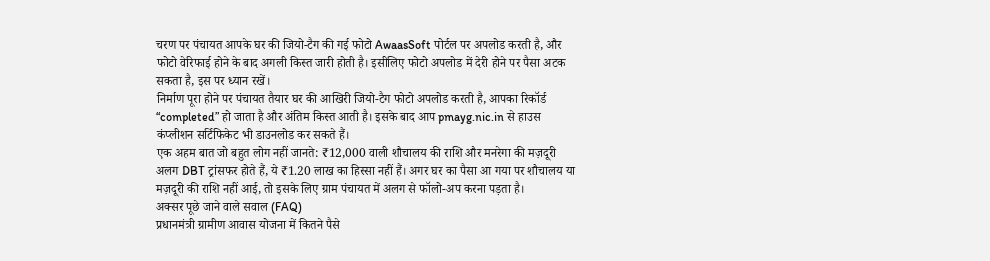चरण पर पंचायत आपके घर की जियो-टैग की गई फोटो AwaasSoft पोर्टल पर अपलोड करती है, और फोटो वेरिफाई होने के बाद अगली किस्त जारी होती है। इसीलिए फोटो अपलोड में देरी होने पर पैसा अटक सकता है, इस पर ध्यान रखें।
निर्माण पूरा होने पर पंचायत तैयार घर की आखिरी जियो-टैग फोटो अपलोड करती है, आपका रिकॉर्ड “completed” हो जाता है और अंतिम किस्त आती है। इसके बाद आप pmayg.nic.in से हाउस कंप्लीशन सर्टिफिकेट भी डाउनलोड कर सकते हैं।
एक अहम बात जो बहुत लोग नहीं जानते: ₹12,000 वाली शौचालय की राशि और मनरेगा की मज़दूरी अलग DBT ट्रांसफर होते हैं, ये ₹1.20 लाख का हिस्सा नहीं हैं। अगर घर का पैसा आ गया पर शौचालय या मज़दूरी की राशि नहीं आई, तो इसके लिए ग्राम पंचायत में अलग से फॉलो-अप करना पड़ता है।
अक्सर पूछे जाने वाले सवाल (FAQ)
प्रधानमंत्री ग्रामीण आवास योजना में कितने पैसे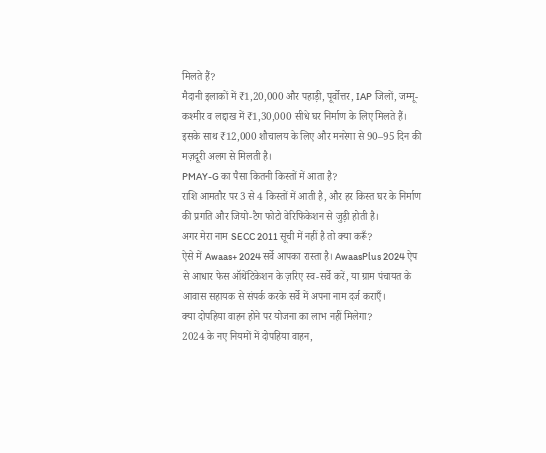मिलते हैं?
मैदानी इलाकों में ₹1,20,000 और पहाड़ी, पूर्वोत्तर, IAP जिलों, जम्मू-कश्मीर व लद्दाख में ₹1,30,000 सीधे घर निर्माण के लिए मिलते हैं। इसके साथ ₹12,000 शौचालय के लिए और मनरेगा से 90–95 दिन की मज़दूरी अलग से मिलती है।
PMAY-G का पैसा कितनी किस्तों में आता है?
राशि आमतौर पर 3 से 4 किस्तों में आती है, और हर किस्त घर के निर्माण की प्रगति और जियो-टैग फोटो वेरिफिकेशन से जुड़ी होती है।
अगर मेरा नाम SECC 2011 सूची में नहीं है तो क्या करूँ?
ऐसे में Awaas+ 2024 सर्वे आपका रास्ता है। AwaasPlus 2024 ऐप से आधार फेस ऑथेंटिकेशन के ज़रिए स्व-सर्वे करें, या ग्राम पंचायत के आवास सहायक से संपर्क करके सर्वे में अपना नाम दर्ज कराएँ।
क्या दोपहिया वाहन होने पर योजना का लाभ नहीं मिलेगा?
2024 के नए नियमों में दोपहिया वाहन,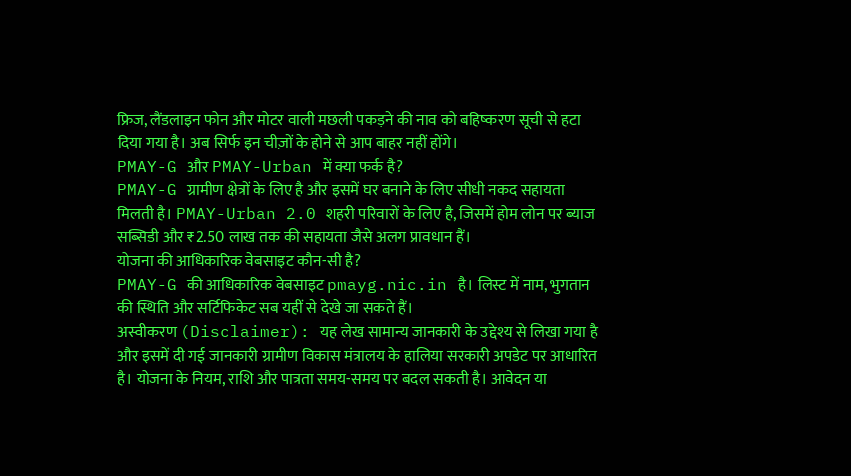फ्रिज, लैंडलाइन फोन और मोटर वाली मछली पकड़ने की नाव को बहिष्करण सूची से हटा दिया गया है। अब सिर्फ इन चीज़ों के होने से आप बाहर नहीं होंगे।
PMAY-G और PMAY-Urban में क्या फर्क है?
PMAY-G ग्रामीण क्षेत्रों के लिए है और इसमें घर बनाने के लिए सीधी नकद सहायता मिलती है। PMAY-Urban 2.0 शहरी परिवारों के लिए है, जिसमें होम लोन पर ब्याज सब्सिडी और ₹2.50 लाख तक की सहायता जैसे अलग प्रावधान हैं।
योजना की आधिकारिक वेबसाइट कौन-सी है?
PMAY-G की आधिकारिक वेबसाइट pmayg.nic.in है। लिस्ट में नाम, भुगतान की स्थिति और सर्टिफिकेट सब यहीं से देखे जा सकते हैं।
अस्वीकरण (Disclaimer): यह लेख सामान्य जानकारी के उद्देश्य से लिखा गया है और इसमें दी गई जानकारी ग्रामीण विकास मंत्रालय के हालिया सरकारी अपडेट पर आधारित है। योजना के नियम, राशि और पात्रता समय-समय पर बदल सकती है। आवेदन या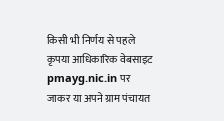किसी भी निर्णय से पहले कृपया आधिकारिक वेबसाइट pmayg.nic.in पर जाकर या अपने ग्राम पंचायत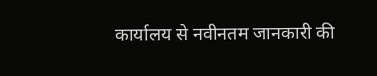कार्यालय से नवीनतम जानकारी की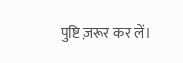पुष्टि ज़रूर कर लें।